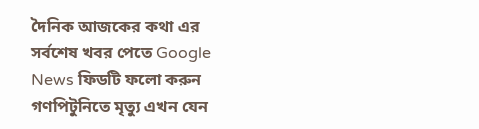দৈনিক আজকের কথা এর সর্বশেষ খবর পেতে Google News ফিডটি ফলো করুন
গণপিটুনিতে মৃত্যু এখন যেন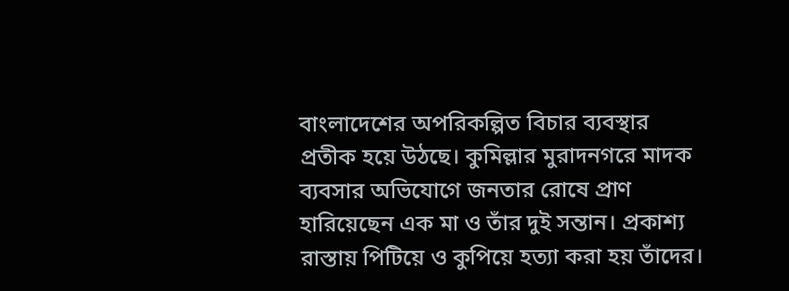বাংলাদেশের অপরিকল্পিত বিচার ব্যবস্থার প্রতীক হয়ে উঠছে। কুমিল্লার মুরাদনগরে মাদক ব্যবসার অভিযোগে জনতার রোষে প্রাণ হারিয়েছেন এক মা ও তাঁর দুই সন্তান। প্রকাশ্য রাস্তায় পিটিয়ে ও কুপিয়ে হত্যা করা হয় তাঁদের।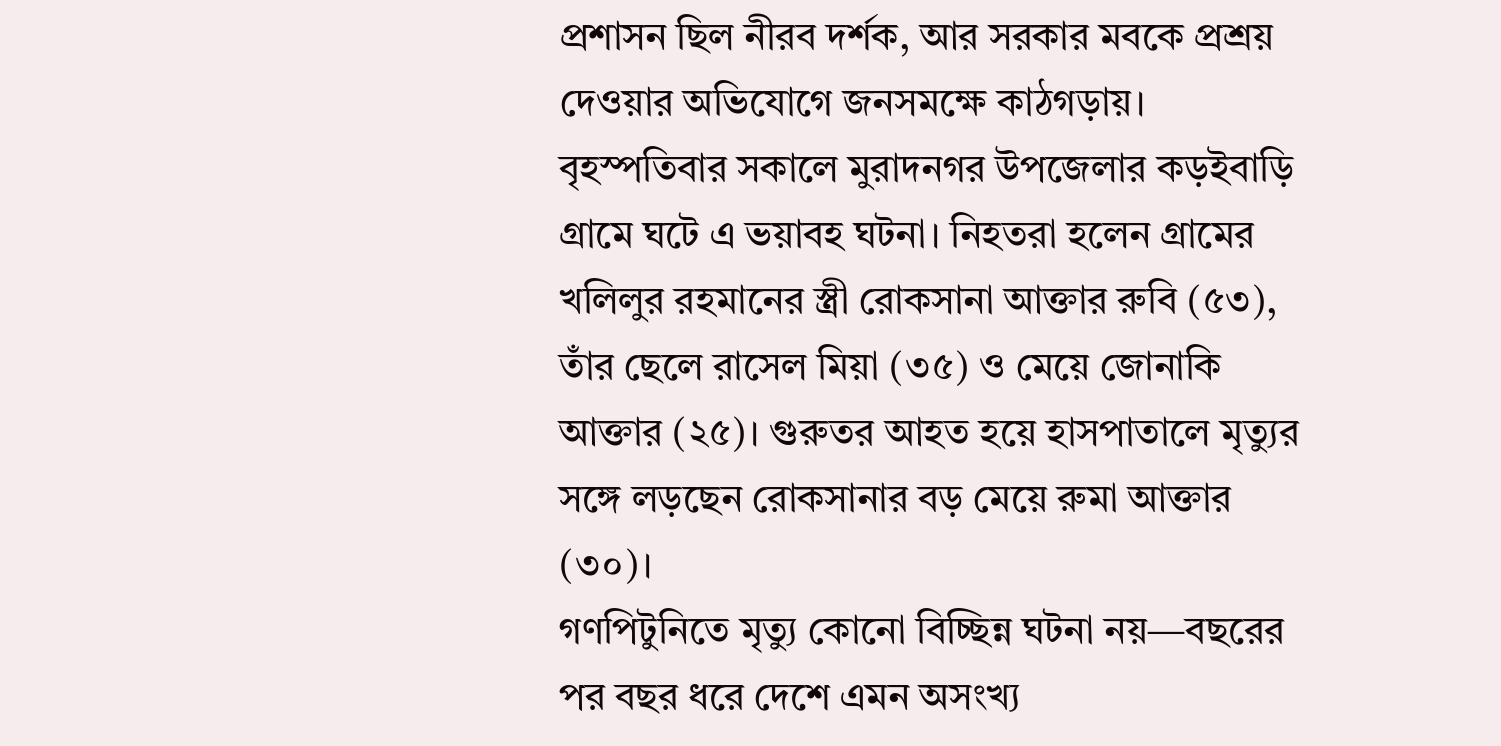প্রশাসন ছিল নীরব দর্শক, আর সরকার মবকে প্রশ্রয় দেওয়ার অভিযোগে জনসমক্ষে কাঠগড়ায়।
বৃহস্পতিবার সকালে মুরাদনগর উপজেলার কড়ইবাড়ি গ্রামে ঘটে এ ভয়াবহ ঘটনা। নিহতরা হলেন গ্রামের খলিলুর রহমানের স্ত্রী রোকসানা আক্তার রুবি (৫৩), তাঁর ছেলে রাসেল মিয়া (৩৫) ও মেয়ে জোনাকি আক্তার (২৫)। গুরুতর আহত হয়ে হাসপাতালে মৃত্যুর সঙ্গে লড়ছেন রোকসানার বড় মেয়ে রুমা আক্তার (৩০)।
গণপিটুনিতে মৃত্যু কোনো বিচ্ছিন্ন ঘটনা নয়—বছরের পর বছর ধরে দেশে এমন অসংখ্য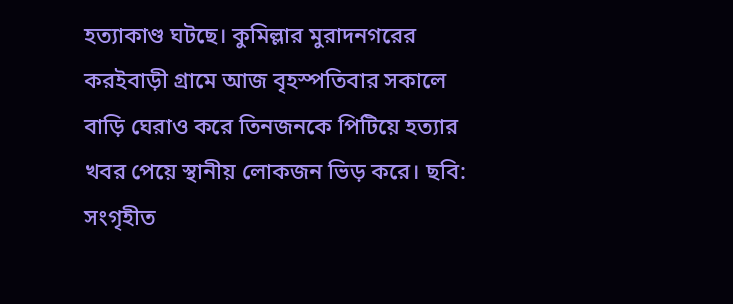হত্যাকাণ্ড ঘটছে। কুমিল্লার মুরাদনগরের করইবাড়ী গ্রামে আজ বৃহস্পতিবার সকালে বাড়ি ঘেরাও করে তিনজনকে পিটিয়ে হত্যার খবর পেয়ে স্থানীয় লোকজন ভিড় করে। ছবি: সংগৃহীত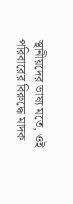স্থানীয়দের ভাষ্য মতে, ওই পরিবারের বিরুদ্ধে মাদক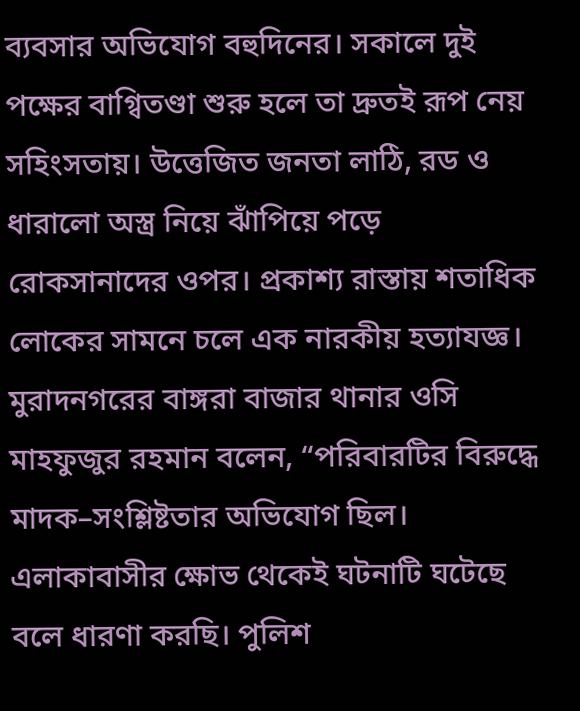ব্যবসার অভিযোগ বহুদিনের। সকালে দুই পক্ষের বাগ্বিতণ্ডা শুরু হলে তা দ্রুতই রূপ নেয় সহিংসতায়। উত্তেজিত জনতা লাঠি, রড ও ধারালো অস্ত্র নিয়ে ঝাঁপিয়ে পড়ে রোকসানাদের ওপর। প্রকাশ্য রাস্তায় শতাধিক লোকের সামনে চলে এক নারকীয় হত্যাযজ্ঞ।
মুরাদনগরের বাঙ্গরা বাজার থানার ওসি মাহফুজুর রহমান বলেন, “পরিবারটির বিরুদ্ধে মাদক–সংশ্লিষ্টতার অভিযোগ ছিল। এলাকাবাসীর ক্ষোভ থেকেই ঘটনাটি ঘটেছে বলে ধারণা করছি। পুলিশ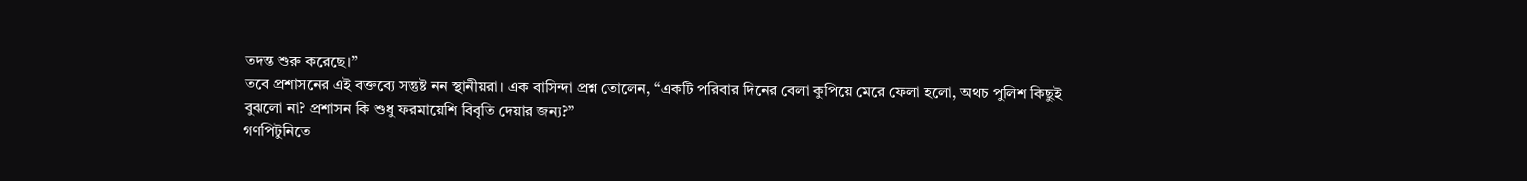তদন্ত শুরু করেছে।”
তবে প্রশাসনের এই বক্তব্যে সন্তুষ্ট নন স্থানীয়রা। এক বাসিন্দা প্রশ্ন তোলেন, “একটি পরিবার দিনের বেলা কুপিয়ে মেরে ফেলা হলো, অথচ পুলিশ কিছুই বুঝলো না? প্রশাসন কি শুধু ফরমায়েশি বিবৃতি দেয়ার জন্য?”
গণপিটুনিতে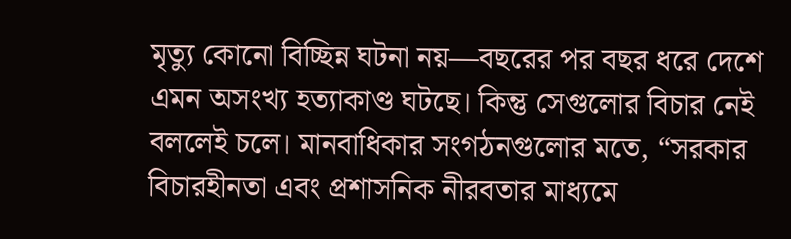মৃত্যু কোনো বিচ্ছিন্ন ঘটনা নয়—বছরের পর বছর ধরে দেশে এমন অসংখ্য হত্যাকাণ্ড ঘটছে। কিন্তু সেগুলোর বিচার নেই বললেই চলে। মানবাধিকার সংগঠনগুলোর মতে, “সরকার বিচারহীনতা এবং প্রশাসনিক নীরবতার মাধ্যমে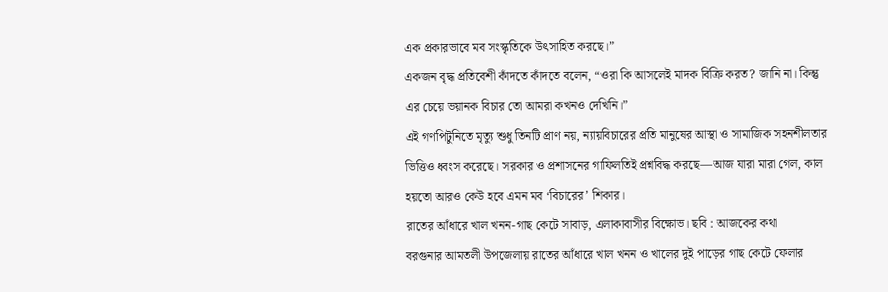এক প্রকারভাবে মব সংস্কৃতিকে উৎসাহিত করছে।”
একজন বৃদ্ধ প্রতিবেশী কাঁদতে কাঁদতে বলেন, “ওরা কি আসলেই মাদক বিক্রি করত? জানি না। কিন্তু এর চেয়ে ভয়ানক বিচার তো আমরা কখনও দেখিনি।”
এই গণপিটুনিতে মৃত্যু শুধু তিনটি প্রাণ নয়, ন্যায়বিচারের প্রতি মানুষের আস্থা ও সামাজিক সহনশীলতার ভিত্তিও ধ্বংস করেছে। সরকার ও প্রশাসনের গাফিলতিই প্রশ্নবিদ্ধ করছে—আজ যারা মারা গেল, কাল হয়তো আরও কেউ হবে এমন মব ‘বিচারের’ শিকার।
রাতের আঁধারে খাল খনন-গাছ কেটে সাবাড়, এলাকাবাসীর বিক্ষোভ। ছবি : আজকের কথা
বরগুনার আমতলী উপজেলায় রাতের আঁধারে খাল খনন ও খালের দুই পাড়ের গাছ কেটে ফেলার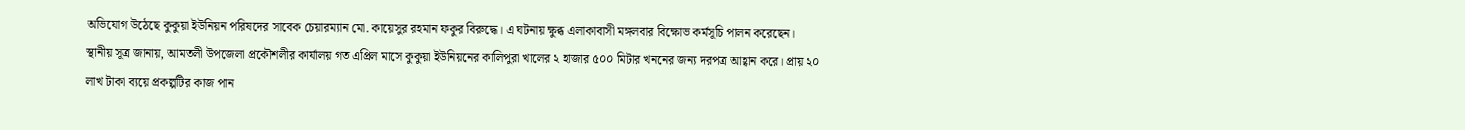অভিযোগ উঠেছে কুকুয়া ইউনিয়ন পরিষদের সাবেক চেয়ারম্যান মো. কায়েসুর রহমান ফকুর বিরুদ্ধে। এ ঘটনায় ক্ষুব্ধ এলাকাবাসী মঙ্গলবার বিক্ষোভ কর্মসূচি পালন করেছেন।
স্থানীয় সূত্র জানায়, আমতলী উপজেলা প্রকৌশলীর কার্যালয় গত এপ্রিল মাসে কুকুয়া ইউনিয়নের কালিপুরা খালের ২ হাজার ৫০০ মিটার খননের জন্য দরপত্র আহ্বান করে। প্রায় ২০ লাখ টাকা ব্যয়ে প্রকল্পটির কাজ পান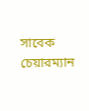সাবেক চেয়ারম্যান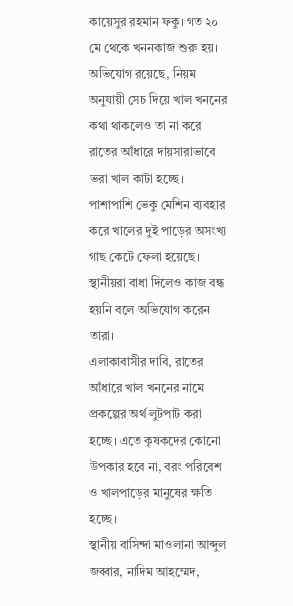কায়েসুর রহমান ফকু। গত ২০ মে থেকে খননকাজ শুরু হয়।
অভিযোগ রয়েছে, নিয়ম অনুযায়ী সেচ দিয়ে খাল খননের কথা থাকলেও তা না করে রাতের আঁধারে দায়সারাভাবে ভরা খাল কাটা হচ্ছে। পাশাপাশি ভেকু মেশিন ব্যবহার করে খালের দুই পাড়ের অসংখ্য গাছ কেটে ফেলা হয়েছে। স্থানীয়রা বাধা দিলেও কাজ বন্ধ হয়নি বলে অভিযোগ করেন তারা।
এলাকাবাসীর দাবি, রাতের আঁধারে খাল খননের নামে প্রকল্পের অর্থ লুটপাট করা হচ্ছে। এতে কৃষকদের কোনো উপকার হবে না, বরং পরিবেশ ও খালপাড়ের মানুষের ক্ষতি হচ্ছে।
স্থানীয় বাসিন্দা মাওলানা আব্দুল জব্বার, নাদিম আহম্মেদ,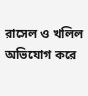রাসেল ও খলিল অভিযোগ করে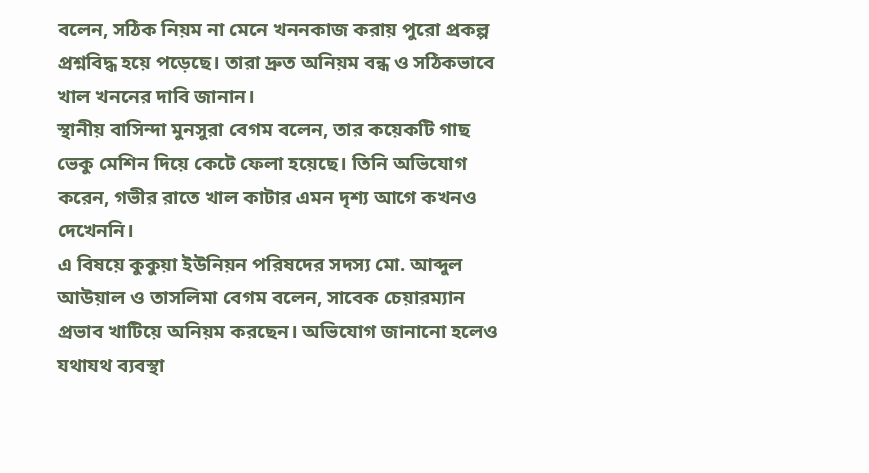বলেন, সঠিক নিয়ম না মেনে খননকাজ করায় পুরো প্রকল্প প্রশ্নবিদ্ধ হয়ে পড়েছে। তারা দ্রুত অনিয়ম বন্ধ ও সঠিকভাবে খাল খননের দাবি জানান।
স্থানীয় বাসিন্দা মুনসুরা বেগম বলেন, তার কয়েকটি গাছ ভেকু মেশিন দিয়ে কেটে ফেলা হয়েছে। তিনি অভিযোগ করেন, গভীর রাতে খাল কাটার এমন দৃশ্য আগে কখনও দেখেননি।
এ বিষয়ে কুকুয়া ইউনিয়ন পরিষদের সদস্য মো. আব্দুল আউয়াল ও তাসলিমা বেগম বলেন, সাবেক চেয়ারম্যান প্রভাব খাটিয়ে অনিয়ম করছেন। অভিযোগ জানানো হলেও যথাযথ ব্যবস্থা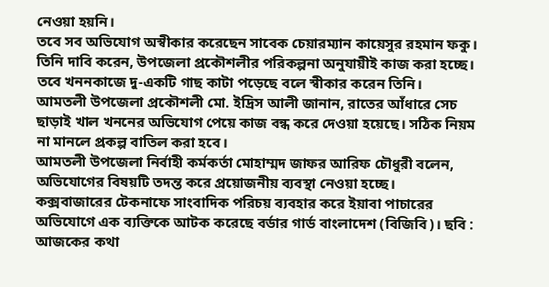নেওয়া হয়নি।
তবে সব অভিযোগ অস্বীকার করেছেন সাবেক চেয়ারম্যান কায়েসুর রহমান ফকু। তিনি দাবি করেন, উপজেলা প্রকৌশলীর পরিকল্পনা অনুযায়ীই কাজ করা হচ্ছে। তবে খননকাজে দু-একটি গাছ কাটা পড়েছে বলে স্বীকার করেন তিনি।
আমতলী উপজেলা প্রকৌশলী মো. ইদ্রিস আলী জানান, রাতের আঁধারে সেচ ছাড়াই খাল খননের অভিযোগ পেয়ে কাজ বন্ধ করে দেওয়া হয়েছে। সঠিক নিয়ম না মানলে প্রকল্প বাতিল করা হবে।
আমতলী উপজেলা নির্বাহী কর্মকর্তা মোহাম্মদ জাফর আরিফ চৌধুরী বলেন, অভিযোগের বিষয়টি তদন্ত করে প্রয়োজনীয় ব্যবস্থা নেওয়া হচ্ছে।
কক্সবাজারের টেকনাফে সাংবাদিক পরিচয় ব্যবহার করে ইয়াবা পাচারের অভিযোগে এক ব্যক্তিকে আটক করেছে বর্ডার গার্ড বাংলাদেশ (বিজিবি)। ছবি : আজকের কথা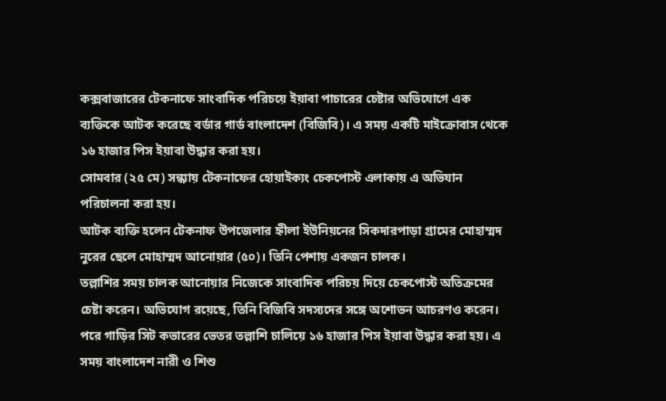কক্সবাজারের টেকনাফে সাংবাদিক পরিচয়ে ইয়াবা পাচারের চেষ্টার অভিযোগে এক ব্যক্তিকে আটক করেছে বর্ডার গার্ড বাংলাদেশ (বিজিবি)। এ সময় একটি মাইক্রোবাস থেকে ১৬ হাজার পিস ইয়াবা উদ্ধার করা হয়।
সোমবার (২৫ মে) সন্ধ্যায় টেকনাফের হোয়াইক্যং চেকপোস্ট এলাকায় এ অভিযান পরিচালনা করা হয়।
আটক ব্যক্তি হলেন টেকনাফ উপজেলার হ্নীলা ইউনিয়নের সিকদারপাড়া গ্রামের মোহাম্মদ নুরের ছেলে মোহাম্মদ আনোয়ার (৫০)। তিনি পেশায় একজন চালক।
তল্লাশির সময় চালক আনোয়ার নিজেকে সাংবাদিক পরিচয় দিয়ে চেকপোস্ট অতিক্রমের চেষ্টা করেন। অভিযোগ রয়েছে, তিনি বিজিবি সদস্যদের সঙ্গে অশোভন আচরণও করেন।
পরে গাড়ির সিট কভারের ভেতর তল্লাশি চালিয়ে ১৬ হাজার পিস ইয়াবা উদ্ধার করা হয়। এ সময় বাংলাদেশ নারী ও শিশু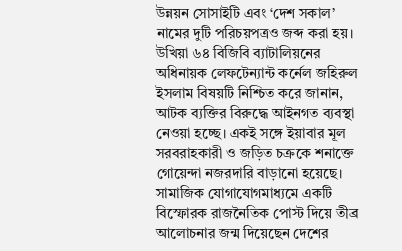উন্নয়ন সোসাইটি এবং ‘দেশ সকাল’ নামের দুটি পরিচয়পত্রও জব্দ করা হয়।
উখিয়া ৬৪ বিজিবি ব্যাটালিয়নের অধিনায়ক লেফটেন্যান্ট কর্নেল জহিরুল ইসলাম বিষয়টি নিশ্চিত করে জানান, আটক ব্যক্তির বিরুদ্ধে আইনগত ব্যবস্থা নেওয়া হচ্ছে। একই সঙ্গে ইয়াবার মূল সরবরাহকারী ও জড়িত চক্রকে শনাক্তে গোয়েন্দা নজরদারি বাড়ানো হয়েছে।
সামাজিক যোগাযোগমাধ্যমে একটি বিস্ফোরক রাজনৈতিক পোস্ট দিয়ে তীব্র আলোচনার জন্ম দিয়েছেন দেশের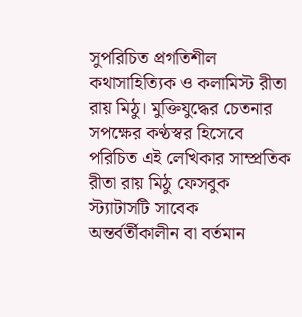সুপরিচিত প্রগতিশীল কথাসাহিত্যিক ও কলামিস্ট রীতা রায় মিঠু। মুক্তিযুদ্ধের চেতনার সপক্ষের কণ্ঠস্বর হিসেবে পরিচিত এই লেখিকার সাম্প্রতিক রীতা রায় মিঠু ফেসবুক স্ট্যাটাসটি সাবেক অন্তর্বর্তীকালীন বা বর্তমান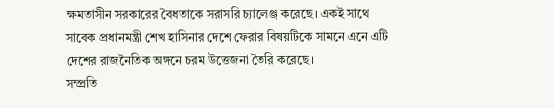ক্ষমতাসীন সরকারের বৈধতাকে সরাসরি চ্যালেঞ্জ করেছে। একই সাথে সাবেক প্রধানমন্ত্রী শেখ হাসিনার দেশে ফেরার বিষয়টিকে সামনে এনে এটি দেশের রাজনৈতিক অঙ্গনে চরম উত্তেজনা তৈরি করেছে।
সম্প্রতি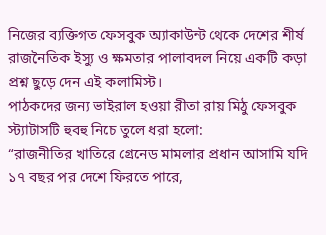নিজের ব্যক্তিগত ফেসবুক অ্যাকাউন্ট থেকে দেশের শীর্ষ রাজনৈতিক ইস্যু ও ক্ষমতার পালাবদল নিয়ে একটি কড়া প্রশ্ন ছুড়ে দেন এই কলামিস্ট।
পাঠকদের জন্য ভাইরাল হওয়া রীতা রায় মিঠু ফেসবুক স্ট্যাটাসটি হুবহু নিচে তুলে ধরা হলো:
“রাজনীতির খাতিরে গ্রেনেড মামলার প্রধান আসামি যদি ১৭ বছর পর দেশে ফিরতে পারে,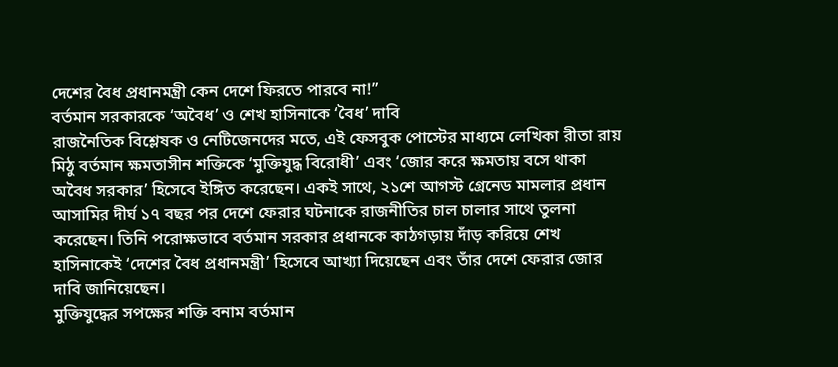দেশের বৈধ প্রধানমন্ত্রী কেন দেশে ফিরতে পারবে না!”
বর্তমান সরকারকে ‘অবৈধ’ ও শেখ হাসিনাকে ‘বৈধ’ দাবি
রাজনৈতিক বিশ্লেষক ও নেটিজেনদের মতে, এই ফেসবুক পোস্টের মাধ্যমে লেখিকা রীতা রায় মিঠু বর্তমান ক্ষমতাসীন শক্তিকে ‘মুক্তিযুদ্ধ বিরোধী’ এবং ‘জোর করে ক্ষমতায় বসে থাকা অবৈধ সরকার’ হিসেবে ইঙ্গিত করেছেন। একই সাথে, ২১শে আগস্ট গ্রেনেড মামলার প্রধান আসামির দীর্ঘ ১৭ বছর পর দেশে ফেরার ঘটনাকে রাজনীতির চাল চালার সাথে তুলনা করেছেন। তিনি পরোক্ষভাবে বর্তমান সরকার প্রধানকে কাঠগড়ায় দাঁড় করিয়ে শেখ হাসিনাকেই ‘দেশের বৈধ প্রধানমন্ত্রী’ হিসেবে আখ্যা দিয়েছেন এবং তাঁর দেশে ফেরার জোর দাবি জানিয়েছেন।
মুক্তিযুদ্ধের সপক্ষের শক্তি বনাম বর্তমান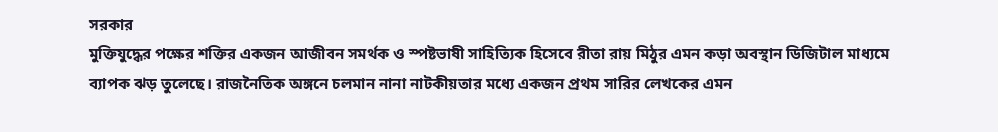সরকার
মুক্তিযুদ্ধের পক্ষের শক্তির একজন আজীবন সমর্থক ও স্পষ্টভাষী সাহিত্যিক হিসেবে রীতা রায় মিঠুর এমন কড়া অবস্থান ডিজিটাল মাধ্যমে ব্যাপক ঝড় তুলেছে। রাজনৈতিক অঙ্গনে চলমান নানা নাটকীয়তার মধ্যে একজন প্রথম সারির লেখকের এমন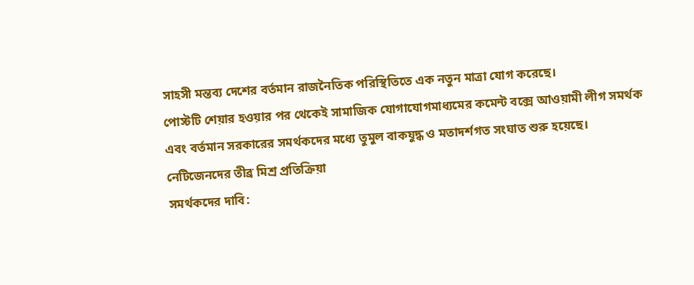সাহসী মন্তব্য দেশের বর্তমান রাজনৈতিক পরিস্থিতিতে এক নতুন মাত্রা যোগ করেছে।
পোস্টটি শেয়ার হওয়ার পর থেকেই সামাজিক যোগাযোগমাধ্যমের কমেন্ট বক্সে আওয়ামী লীগ সমর্থক এবং বর্তমান সরকারের সমর্থকদের মধ্যে তুমুল বাকযুদ্ধ ও মতাদর্শগত সংঘাত শুরু হয়েছে।
নেটিজেনদের তীব্র মিশ্র প্রতিক্রিয়া
সমর্থকদের দাবি: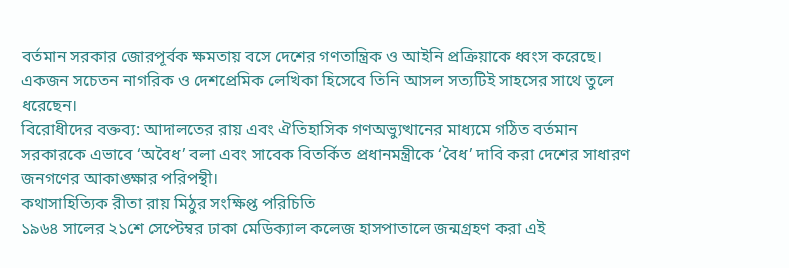বর্তমান সরকার জোরপূর্বক ক্ষমতায় বসে দেশের গণতান্ত্রিক ও আইনি প্রক্রিয়াকে ধ্বংস করেছে। একজন সচেতন নাগরিক ও দেশপ্রেমিক লেখিকা হিসেবে তিনি আসল সত্যটিই সাহসের সাথে তুলে ধরেছেন।
বিরোধীদের বক্তব্য: আদালতের রায় এবং ঐতিহাসিক গণঅভ্যুত্থানের মাধ্যমে গঠিত বর্তমান সরকারকে এভাবে ‘অবৈধ’ বলা এবং সাবেক বিতর্কিত প্রধানমন্ত্রীকে ‘বৈধ’ দাবি করা দেশের সাধারণ জনগণের আকাঙ্ক্ষার পরিপন্থী।
কথাসাহিত্যিক রীতা রায় মিঠুর সংক্ষিপ্ত পরিচিতি
১৯৬৪ সালের ২১শে সেপ্টেম্বর ঢাকা মেডিক্যাল কলেজ হাসপাতালে জন্মগ্রহণ করা এই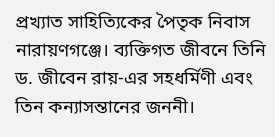প্রখ্যাত সাহিত্যিকের পৈতৃক নিবাস নারায়ণগঞ্জে। ব্যক্তিগত জীবনে তিনি ড. জীবেন রায়-এর সহধর্মিণী এবং তিন কন্যাসন্তানের জননী।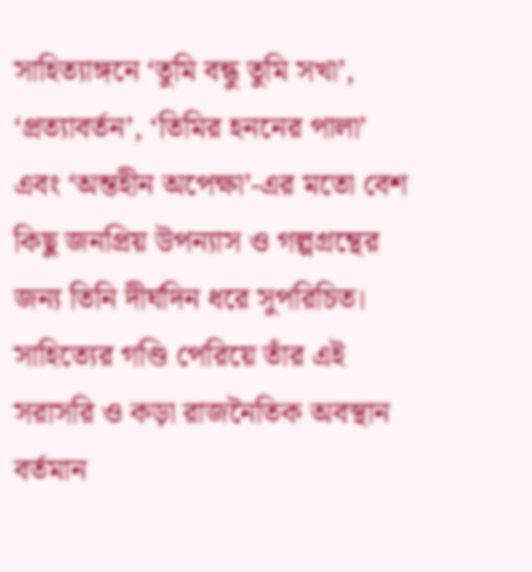সাহিত্যাঙ্গনে ‘তুমি বন্ধু তুমি সখা’, ‘প্রত্যাবর্তন’, ‘তিমির হননের পালা’ এবং ‘অন্তহীন অপেক্ষা’-এর মতো বেশ কিছু জনপ্রিয় উপন্যাস ও গল্পগ্রন্থের জন্য তিনি দীর্ঘদিন ধরে সুপরিচিত।
সাহিত্যের গণ্ডি পেরিয়ে তাঁর এই সরাসরি ও কড়া রাজনৈতিক অবস্থান বর্তমান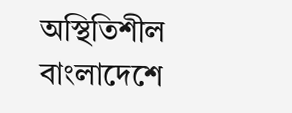অস্থিতিশীল বাংলাদেশে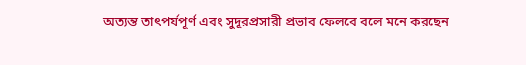অত্যন্ত তাৎপর্যপূর্ণ এবং সুদূরপ্রসারী প্রভাব ফেলবে বলে মনে করছেন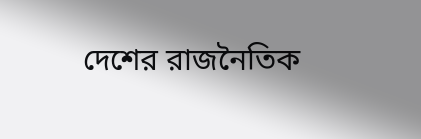দেশের রাজনৈতিক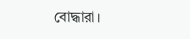বোদ্ধারা।